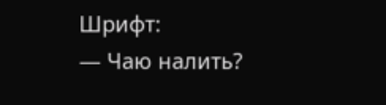Шрифт:
— Чаю налить?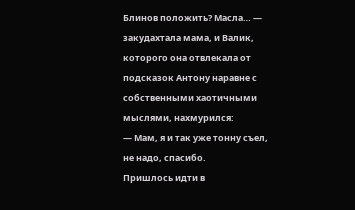Блинов положить? Масла… — закудахтала мама, и Валик, которого она отвлекала от подсказок Антону наравне с собственными хаотичными мыслями, нахмурился:
— Мам, я и так уже тонну съел, не надо, спасибо.
Пришлось идти в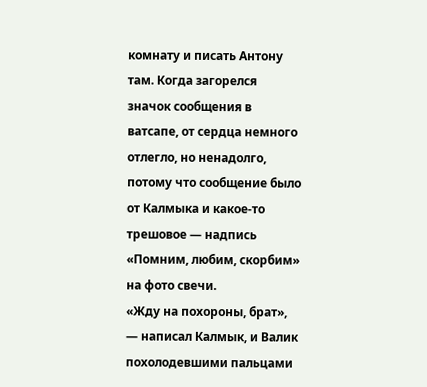комнату и писать Антону там. Когда загорелся значок сообщения в ватсапе, от сердца немного отлегло, но ненадолго, потому что сообщение было от Калмыка и какое-то трешовое — надпись «Помним, любим, скорбим» на фото свечи.
«Жду на похороны, брат», — написал Калмык, и Валик похолодевшими пальцами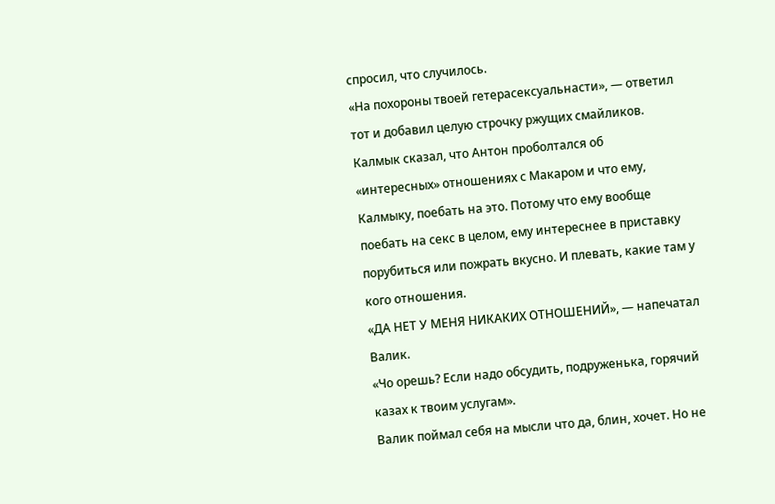спросил, что случилось.
«На похороны твоей гетерасексуальнасти», — ответил тот и добавил целую строчку ржущих смайликов.
Калмык сказал, что Антон проболтался об «интересных» отношениях с Макаром и что ему, Калмыку, поебать на это. Потому что ему вообще поебать на секс в целом, ему интереснее в приставку порубиться или пожрать вкусно. И плевать, какие там у кого отношения.
«ДА НЕТ У МЕНЯ НИКАКИХ ОТНОШЕНИЙ», — напечатал Валик.
«Чо орешь? Если надо обсудить, подруженька, горячий казах к твоим услугам».
Валик поймал себя на мысли что да, блин, хочет. Но не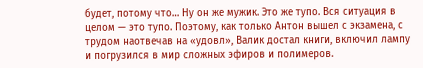будет, потому что… Ну он же мужик. Это же тупо. Вся ситуация в целом — это тупо. Поэтому, как только Антон вышел с экзамена, с трудом наотвечав на «удовл», Валик достал книги, включил лампу и погрузился в мир сложных эфиров и полимеров.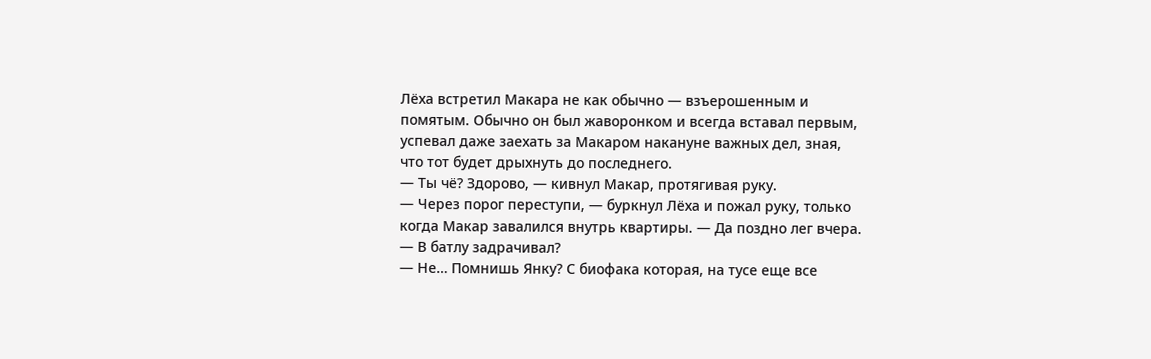Лёха встретил Макара не как обычно — взъерошенным и помятым. Обычно он был жаворонком и всегда вставал первым, успевал даже заехать за Макаром накануне важных дел, зная, что тот будет дрыхнуть до последнего.
— Ты чё? Здорово, — кивнул Макар, протягивая руку.
— Через порог переступи, — буркнул Лёха и пожал руку, только когда Макар завалился внутрь квартиры. — Да поздно лег вчера.
— В батлу задрачивал?
— Не… Помнишь Янку? С биофака которая, на тусе еще все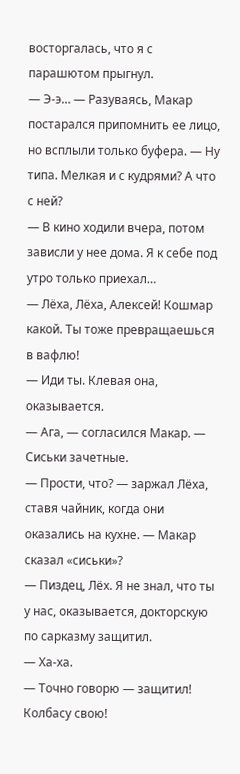восторгалась, что я с парашютом прыгнул.
— Э-э… — Разуваясь, Макар постарался припомнить ее лицо, но всплыли только буфера. — Ну типа. Мелкая и с кудрями? А что с ней?
— В кино ходили вчера, потом зависли у нее дома. Я к себе под утро только приехал…
— Лёха, Лёха, Алексей! Кошмар какой. Ты тоже превращаешься в вафлю!
— Иди ты. Клевая она, оказывается.
— Ага, — согласился Макар. — Сиськи зачетные.
— Прости, что? — заржал Лёха, ставя чайник, когда они оказались на кухне. — Макар сказал «сиськи»?
— Пиздец, Лёх. Я не знал, что ты у нас, оказывается, докторскую по сарказму защитил.
— Ха-ха.
— Точно говорю — защитил! Колбасу свою!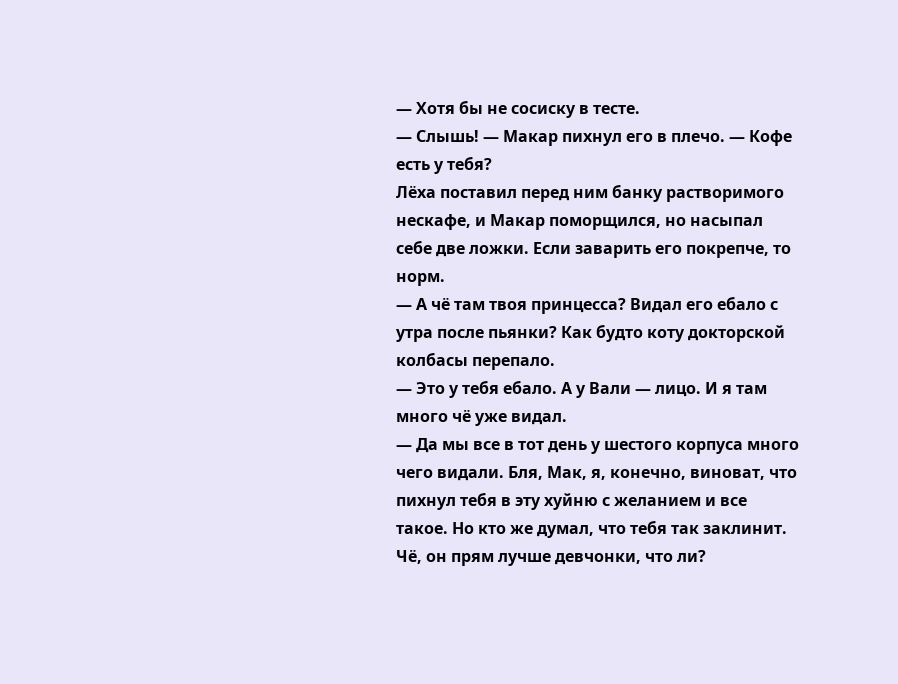— Хотя бы не сосиску в тесте.
— Слышь! — Макар пихнул его в плечо. — Кофе есть у тебя?
Лёха поставил перед ним банку растворимого нескафе, и Макар поморщился, но насыпал себе две ложки. Если заварить его покрепче, то норм.
— А чё там твоя принцесса? Видал его ебало с утра после пьянки? Как будто коту докторской колбасы перепало.
— Это у тебя ебало. А у Вали — лицо. И я там много чё уже видал.
— Да мы все в тот день у шестого корпуса много чего видали. Бля, Мак, я, конечно, виноват, что пихнул тебя в эту хуйню с желанием и все такое. Но кто же думал, что тебя так заклинит. Чё, он прям лучше девчонки, что ли?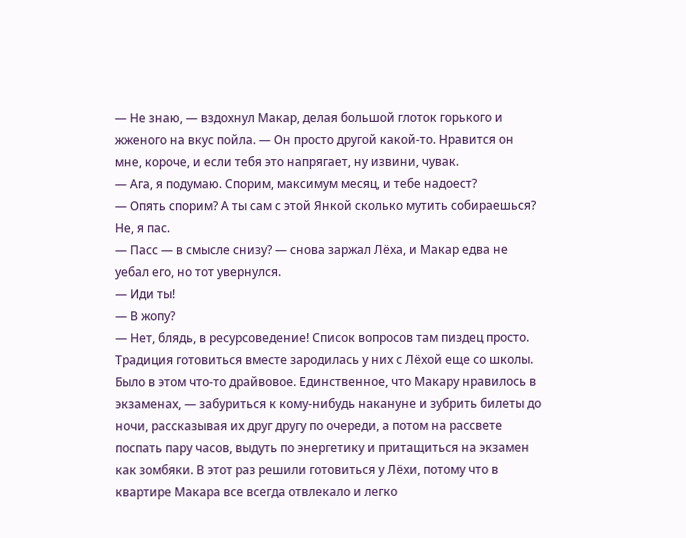— Не знаю, — вздохнул Макар, делая большой глоток горького и жженого на вкус пойла. — Он просто другой какой-то. Нравится он мне, короче, и если тебя это напрягает, ну извини, чувак.
— Ага, я подумаю. Спорим, максимум месяц, и тебе надоест?
— Опять спорим? А ты сам с этой Янкой сколько мутить собираешься? Не, я пас.
— Пасс — в смысле снизу? — снова заржал Лёха, и Макар едва не уебал его, но тот увернулся.
— Иди ты!
— В жопу?
— Нет, блядь, в ресурсоведение! Список вопросов там пиздец просто.
Традиция готовиться вместе зародилась у них с Лёхой еще со школы. Было в этом что-то драйвовое. Единственное, что Макару нравилось в экзаменах, — забуриться к кому-нибудь накануне и зубрить билеты до ночи, рассказывая их друг другу по очереди, а потом на рассвете поспать пару часов, выдуть по энергетику и притащиться на экзамен как зомбяки. В этот раз решили готовиться у Лёхи, потому что в квартире Макара все всегда отвлекало и легко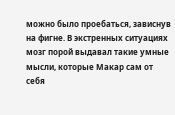можно было проебаться, зависнув на фигне. В экстренных ситуациях мозг порой выдавал такие умные мысли, которые Макар сам от себя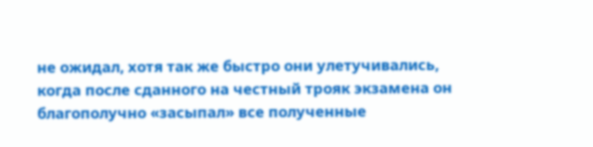не ожидал, хотя так же быстро они улетучивались, когда после сданного на честный трояк экзамена он благополучно «засыпал» все полученные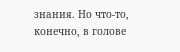знания. Но что-то, конечно, в голове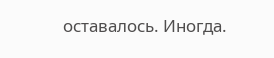оставалось. Иногда.